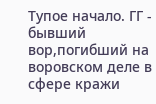Тупое начало. ГГ - бывший вор,погибший на воровском деле в сфере кражи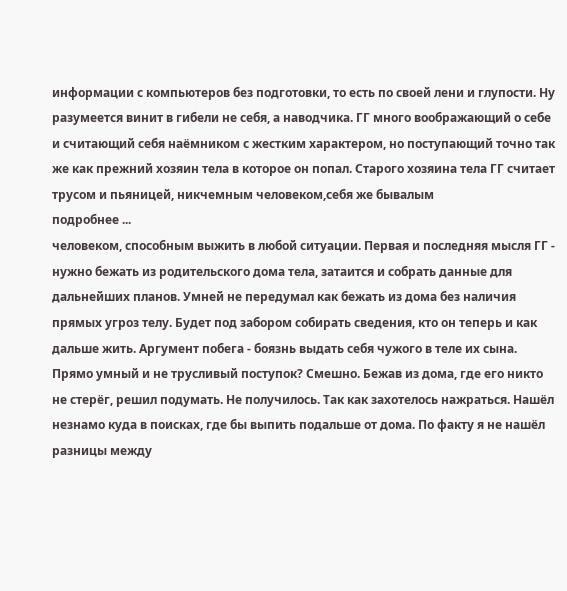информации с компьютеров без подготовки, то есть по своей лени и глупости. Ну разумеется винит в гибели не себя, а наводчика. ГГ много воображающий о себе и считающий себя наёмником с жестким характером, но поступающий точно так же как прежний хозяин тела в которое он попал. Старого хозяина тела ГГ считает трусом и пьяницей, никчемным человеком,себя же бывалым
подробнее ...
человеком, способным выжить в любой ситуации. Первая и последняя мысля ГГ - нужно бежать из родительского дома тела, затаится и собрать данные для дальнейших планов. Умней не передумал как бежать из дома без наличия прямых угроз телу. Будет под забором собирать сведения, кто он теперь и как дальше жить. Аргумент побега - боязнь выдать себя чужого в теле их сына. Прямо умный и не трусливый поступок? Смешно. Бежав из дома, где его никто не стерёг, решил подумать. Не получилось. Так как захотелось нажраться. Нашёл незнамо куда в поисках, где бы выпить подальше от дома. По факту я не нашёл разницы между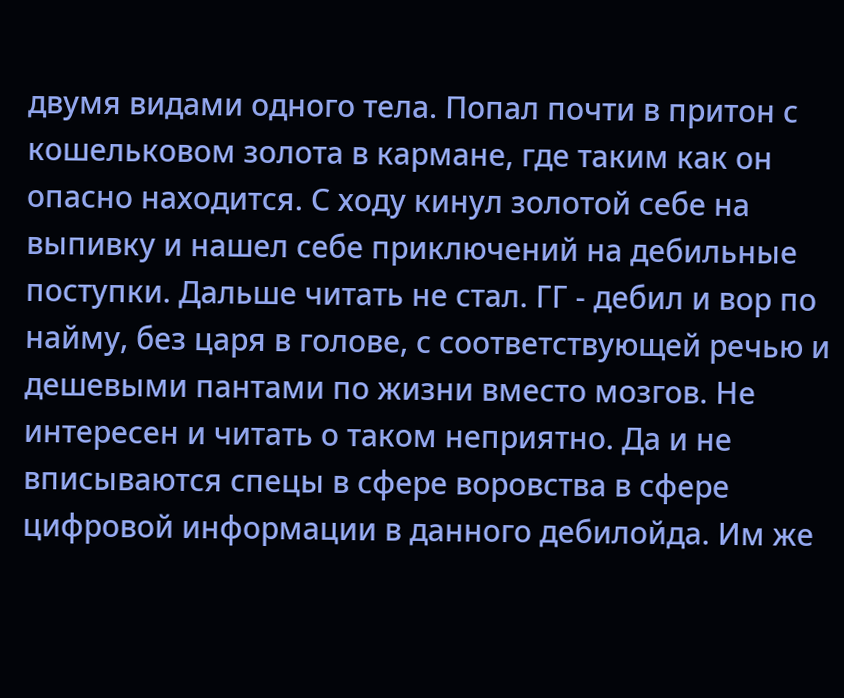двумя видами одного тела. Попал почти в притон с кошельковом золота в кармане, где таким как он опасно находится. С ходу кинул золотой себе на выпивку и нашел себе приключений на дебильные поступки. Дальше читать не стал. ГГ - дебил и вор по найму, без царя в голове, с соответствующей речью и дешевыми пантами по жизни вместо мозгов. Не интересен и читать о таком неприятно. Да и не вписываются спецы в сфере воровства в сфере цифровой информации в данного дебилойда. Им же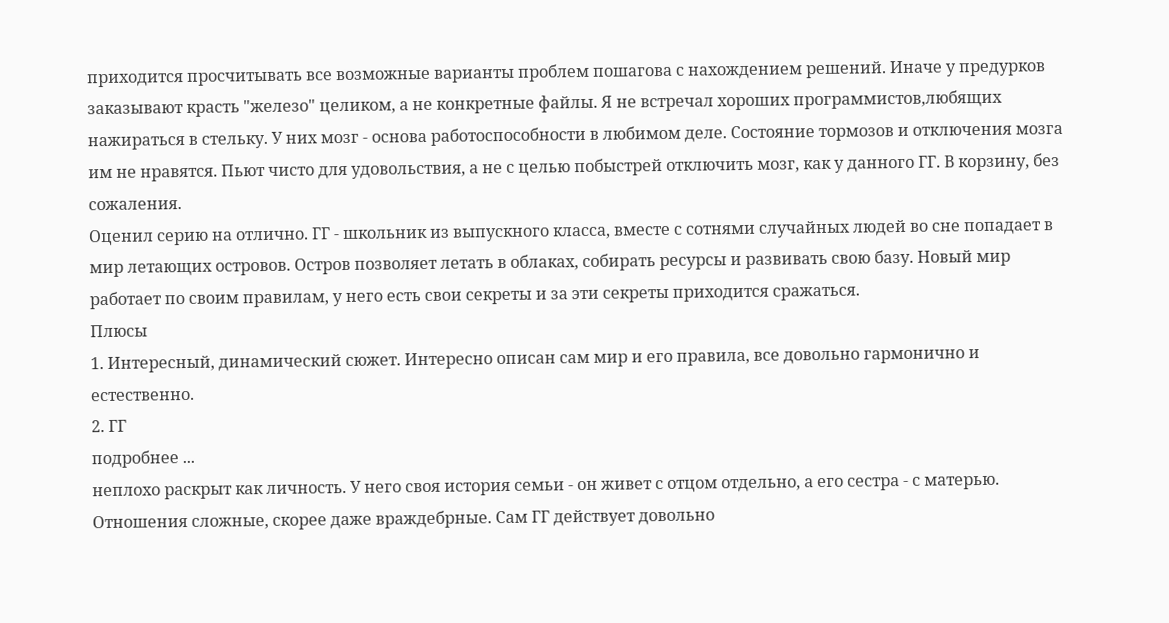приходится просчитывать все возможные варианты проблем пошагова с нахождением решений. Иначе у предурков заказывают красть "железо" целиком, а не конкретные файлы. Я не встречал хороших программистов,любящих нажираться в стельку. У них мозг - основа работоспособности в любимом деле. Состояние тормозов и отключения мозга им не нравятся. Пьют чисто для удовольствия, а не с целью побыстрей отключить мозг, как у данного ГГ. В корзину, без сожаления.
Оценил серию на отлично. ГГ - школьник из выпускного класса, вместе с сотнями случайных людей во сне попадает в мир летающих островов. Остров позволяет летать в облаках, собирать ресурсы и развивать свою базу. Новый мир работает по своим правилам, у него есть свои секреты и за эти секреты приходится сражаться.
Плюсы
1. Интересный, динамический сюжет. Интересно описан сам мир и его правила, все довольно гармонично и естественно.
2. ГГ
подробнее ...
неплохо раскрыт как личность. У него своя история семьи - он живет с отцом отдельно, а его сестра - с матерью. Отношения сложные, скорее даже враждебрные. Сам ГГ действует довольно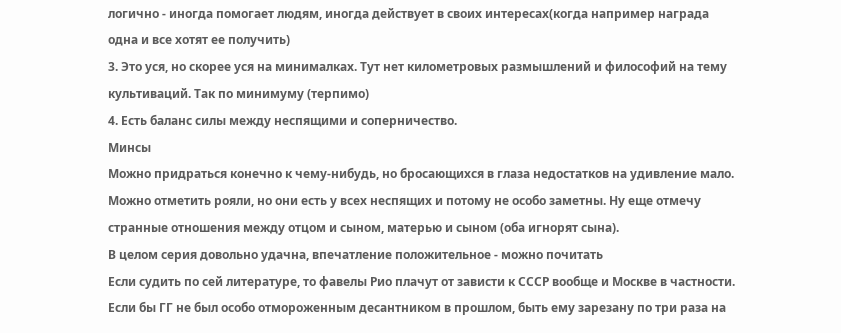логично - иногда помогает людям, иногда действует в своих интересах(когда например награда одна и все хотят ее получить)
3. Это уся, но скорее уся на минималках. Тут нет километровых размышлений и философий на тему культиваций. Так по минимуму (терпимо)
4. Есть баланс силы между неспящими и соперничество.
Минсы
Можно придраться конечно к чему-нибудь, но бросающихся в глаза недостатков на удивление мало. Можно отметить рояли, но они есть у всех неспящих и потому не особо заметны. Ну еще отмечу странные отношения между отцом и сыном, матерью и сыном (оба игнорят сына).
В целом серия довольно удачна, впечатление положительное - можно почитать
Если судить по сей литературе, то фавелы Рио плачут от зависти к СССР вообще и Москве в частности. Если бы ГГ не был особо отмороженным десантником в прошлом, быть ему зарезану по три раза на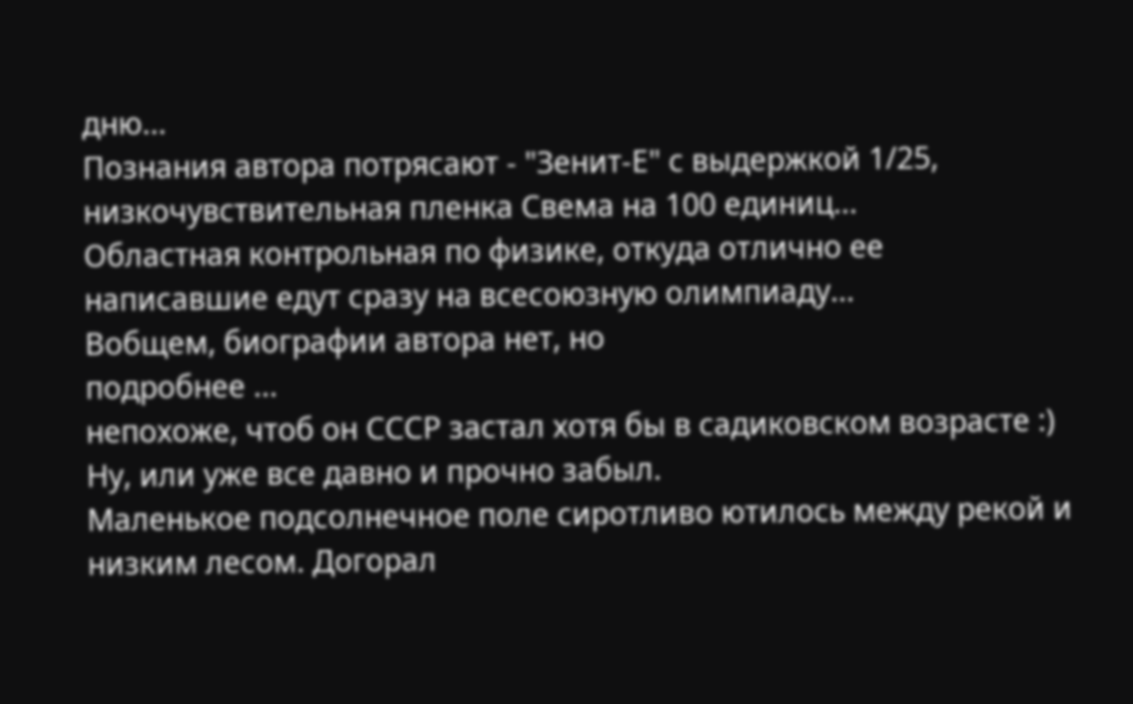дню...
Познания автора потрясают - "Зенит-Е" с выдержкой 1/25, низкочувствительная пленка Свема на 100 единиц...
Областная контрольная по физике, откуда отлично ее написавшие едут сразу на всесоюзную олимпиаду...
Вобщем, биографии автора нет, но
подробнее ...
непохоже, чтоб он СССР застал хотя бы в садиковском возрасте :) Ну, или уже все давно и прочно забыл.
Маленькое подсолнечное поле сиротливо ютилось между рекой и низким лесом. Догорал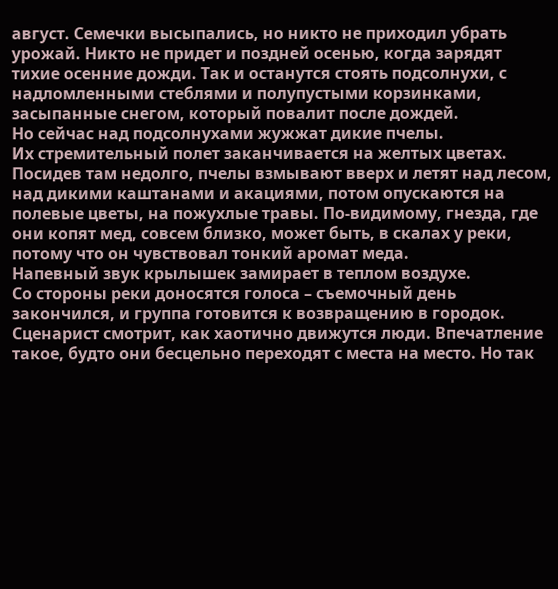август. Семечки высыпались, но никто не приходил убрать урожай. Никто не придет и поздней осенью, когда зарядят тихие осенние дожди. Так и останутся стоять подсолнухи, с надломленными стеблями и полупустыми корзинками, засыпанные снегом, который повалит после дождей.
Но сейчас над подсолнухами жужжат дикие пчелы.
Их стремительный полет заканчивается на желтых цветах. Посидев там недолго, пчелы взмывают вверх и летят над лесом, над дикими каштанами и акациями, потом опускаются на полевые цветы, на пожухлые травы. По-видимому, гнезда, где они копят мед, совсем близко, может быть, в скалах у реки, потому что он чувствовал тонкий аромат меда.
Напевный звук крылышек замирает в теплом воздухе.
Со стороны реки доносятся голоса – съемочный день закончился, и группа готовится к возвращению в городок.
Сценарист смотрит, как хаотично движутся люди. Впечатление такое, будто они бесцельно переходят с места на место. Но так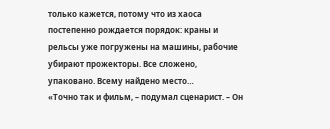только кажется, потому что из хаоса постепенно рождается порядок: краны и рельсы уже погружены на машины, рабочие убирают прожекторы. Все сложено, упаковано. Всему найдено место…
«Точно так и фильм, – подумал сценарист. – Он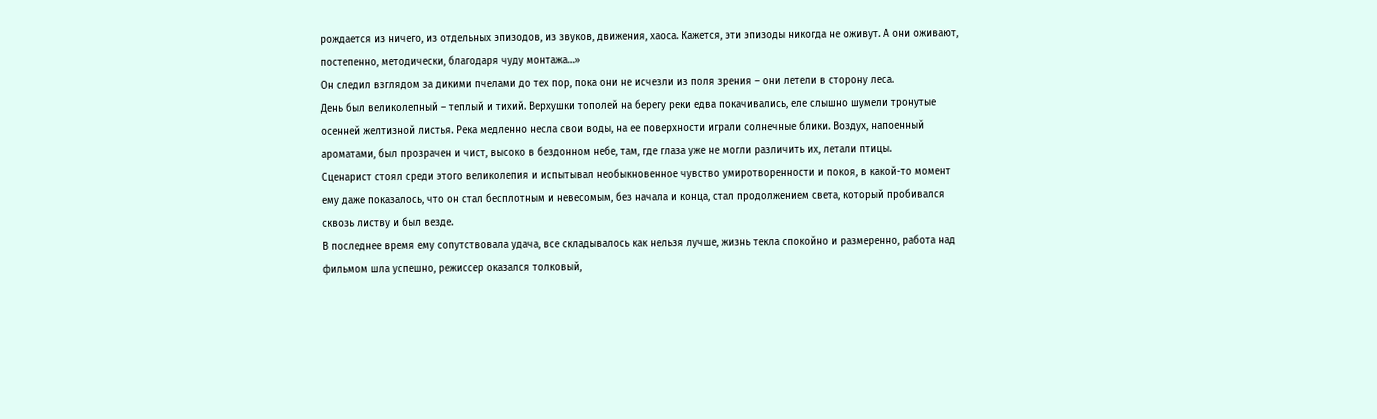рождается из ничего, из отдельных эпизодов, из звуков, движения, хаоса. Кажется, эти эпизоды никогда не оживут. А они оживают, постепенно, методически, благодаря чуду монтажа…»
Он следил взглядом за дикими пчелами до тех пор, пока они не исчезли из поля зрения – они летели в сторону леса.
День был великолепный – теплый и тихий. Верхушки тополей на берегу реки едва покачивались, еле слышно шумели тронутые осенней желтизной листья. Река медленно несла свои воды, на ее поверхности играли солнечные блики. Воздух, напоенный ароматами, был прозрачен и чист, высоко в бездонном небе, там, где глаза уже не могли различить их, летали птицы.
Сценарист стоял среди этого великолепия и испытывал необыкновенное чувство умиротворенности и покоя, в какой-то момент ему даже показалось, что он стал бесплотным и невесомым, без начала и конца, стал продолжением света, который пробивался сквозь листву и был везде.
В последнее время ему сопутствовала удача, все складывалось как нельзя лучше, жизнь текла спокойно и размеренно, работа над фильмом шла успешно, режиссер оказался толковый,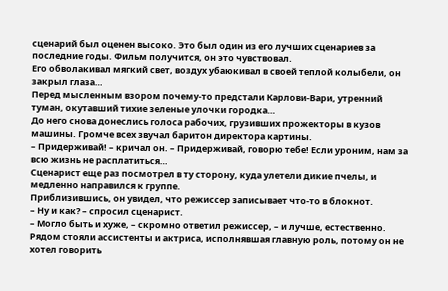сценарий был оценен высоко. Это был один из его лучших сценариев за последние годы. Фильм получится, он это чувствовал.
Его обволакивал мягкий свет, воздух убаюкивал в своей теплой колыбели, он закрыл глаза…
Перед мысленным взором почему-то предстали Карлови-Вари, утренний туман, окутавший тихие зеленые улочки городка…
До него снова донеслись голоса рабочих, грузивших прожекторы в кузов машины. Громче всех звучал баритон директора картины.
– Придерживай! – кричал он. – Придерживай, говорю тебе! Если уроним, нам за всю жизнь не расплатиться…
Сценарист еще раз посмотрел в ту сторону, куда улетели дикие пчелы, и медленно направился к группе.
Приблизившись, он увидел, что режиссер записывает что-то в блокнот.
– Ну и как? – спросил сценарист.
– Могло быть и хуже, – скромно ответил режиссер, – и лучше, естественно.
Рядом стояли ассистенты и актриса, исполнявшая главную роль, потому он не хотел говорить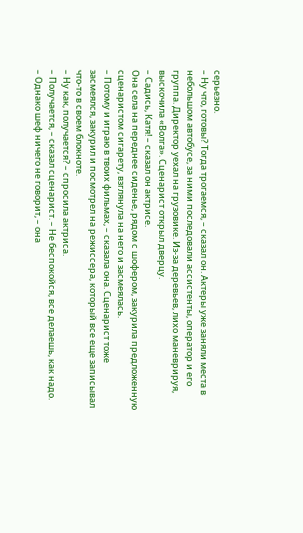серьезно.
– Ну что, готовы? Тогда трогаемся, – сказал он. Актеры уже заняли места в небольшом автобусе, за ними последовали ассистенты, оператор и его группа. Директор уехал на грузовике. Из-за деревьев, лихо маневрируя, выскочила «Волга». Сценарист открыл дверцу.
– Садись, Катя! – сказал он актрисе.
Она села на переднее сиденье, рядом с шофером, закурила предложенную сценаристом сигарету, взглянула на него и засмеялась.
– Потому и играю в твоих фильмах, – сказала она. Сценарист тоже засмеялся, закурил и посмотрел на режиссера, который все еще записывал что-то в своем блокноте.
– Ну как, получается? – спросила актриса.
– Получается, – сказал сценарист. – Не беспокойся, все делаешь, как надо.
– Однако шеф ничего не говорит, – она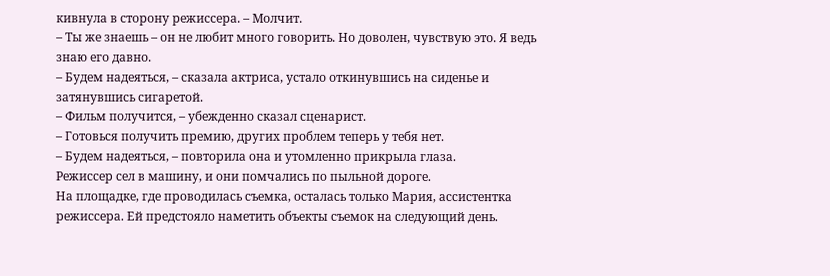кивнула в сторону режиссера. – Молчит.
– Ты же знаешь – он не любит много говорить. Но доволен, чувствую это. Я ведь знаю его давно.
– Будем надеяться, – сказала актриса, устало откинувшись на сиденье и затянувшись сигаретой.
– Фильм получится, – убежденно сказал сценарист.
– Готовься получить премию, других проблем теперь у тебя нет.
– Будем надеяться, – повторила она и утомленно прикрыла глаза.
Режиссер сел в машину, и они помчались по пыльной дороге.
На площадке, где проводилась съемка, осталась только Мария, ассистентка режиссера. Ей предстояло наметить объекты съемок на следующий день.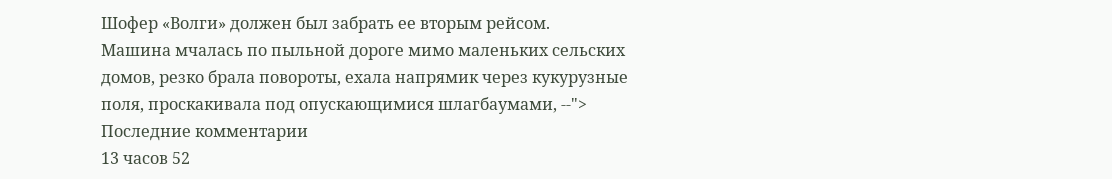Шофер «Волги» должен был забрать ее вторым рейсом.
Машина мчалась по пыльной дороге мимо маленьких сельских домов, резко брала повороты, ехала напрямик через кукурузные поля, проскакивала под опускающимися шлагбаумами, --">
Последние комментарии
13 часов 52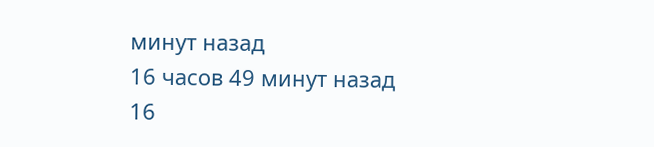минут назад
16 часов 49 минут назад
16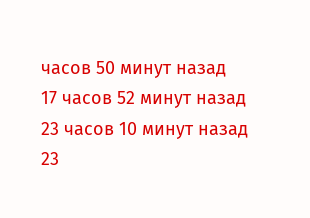часов 50 минут назад
17 часов 52 минут назад
23 часов 10 минут назад
23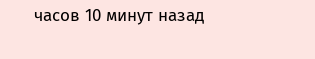часов 10 минут назад